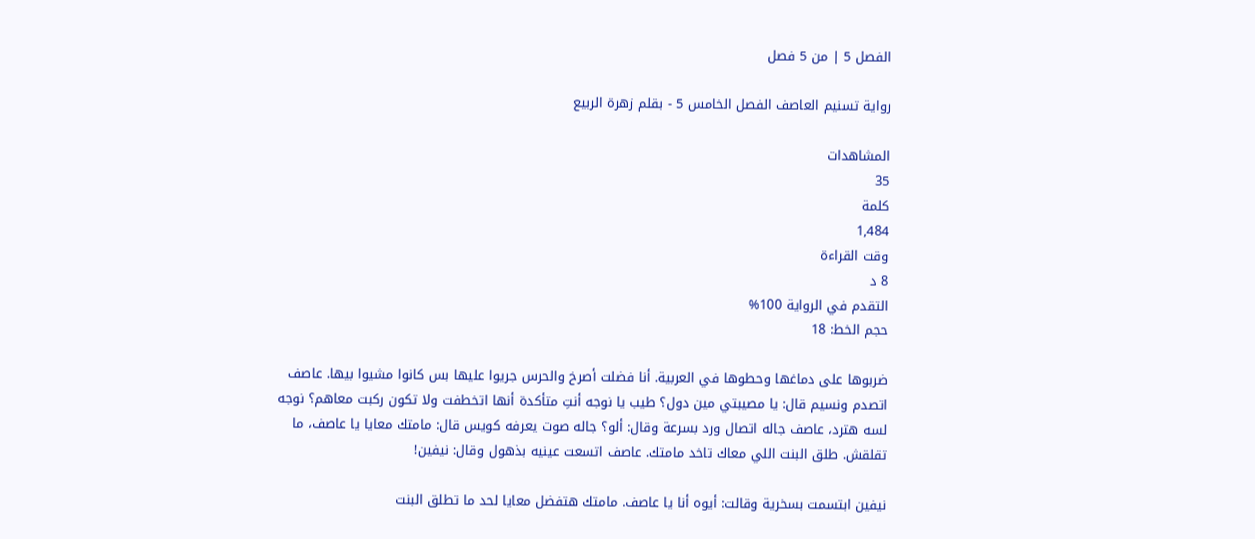الفصل 5 | من 5 فصل

رواية تسنيم العاصف الفصل الخامس 5 - بقلم زهرة الربيع

المشاهدات
35
كلمة
1,484
وقت القراءة
8 د
التقدم في الرواية 100%
حجم الخط: 18

ضربوها على دماغها وحطوها في العربية. أنا فضلت أصرخ والحرس جريوا عليها بس كانوا مشيوا بيها. عاصف اتصدم ونسيم قال: يا مصيبتي مين دول؟ طيب يا نوجه أنتِ متأكدة أنها اتخطفت ولا تكون ركبت معاهم؟ نوجه لسه هترد، عاصف جاله اتصال ورد بسرعة وقال: ألو؟ جاله صوت يعرفه كويس قال: مامتك معايا يا عاصف، ما تقلقش. طلق البنت اللي معاك تاخد مامتك. عاصف اتسعت عينيه بذهول وقال: نيفين!

نيفين ابتسمت بسخرية وقالت: أيوه أنا يا عاصف. مامتك هتفضل معايا لحد ما تطلق البنت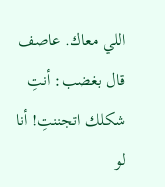اللي معاك. عاصف قال بغضب: أنتِ شكلك اتجننتِ! أنا لو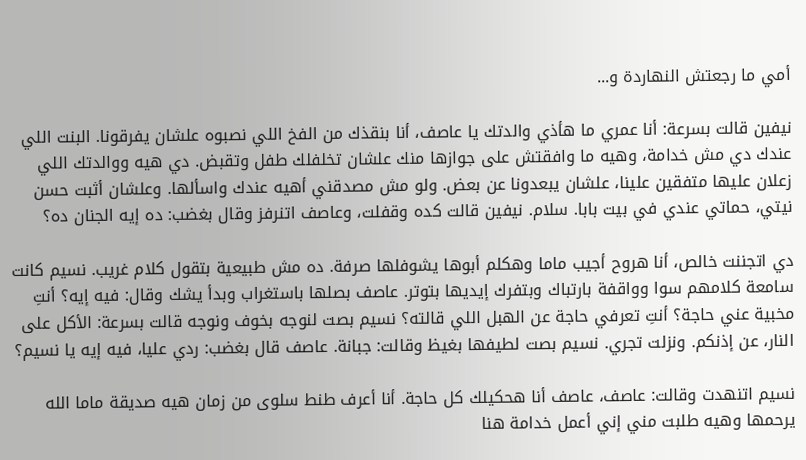أمي ما رجعتش النهاردة و...

نيفين قالت بسرعة: أنا عمري ما هأذي والدتك يا عاصف، أنا بنقذك من الفخ اللي نصبوه علشان يفرقونا. البنت اللي عندك دي مش خدامة، وهيه ما وافقتش على جوازها منك علشان تخلفلك طفل وتقبض. دي هيه ووالدتك اللي زعلان عليها متفقين علينا، علشان يبعدونا عن بعض. ولو مش مصدقني أهيه عندك واسألها. وعلشان أثبت حسن نيتي، حماتي عندي في بيت بابا. سلام. نيفين قالت كده وقفلت، وعاصف اتنرفز وقال بغضب: ده إيه الجنان ده؟

دي اتجننت خالص، أنا هروح أجيب ماما وهكلم أبوها يشوفلها صرفة. ده مش طبيعية بتقول كلام غريب. نسيم كانت سامعة كلامهم سوا وواقفة بارتباك وبتفرك إيديها بتوتر. عاصف بصلها باستغراب وبدأ يشك وقال: فيه إيه؟ أنتِ مخبية عني حاجة؟ أنتِ تعرفي حاجة عن الهبل اللي قالته؟ نسيم بصت لنوجه بخوف ونوجه قالت بسرعة: الأكل على النار، عن إذنكم. ونزلت تجري. نسيم بصت لطيفها بغيظ وقالت: جبانة. عاصف قال بغضب: ردي عليا، فيه إيه يا نسيم؟

نسيم اتنهدت وقالت: عاصف، عاصف أنا هحكيلك كل حاجة. أنا أعرف طنط سلوى من زمان هيه صديقة ماما الله يرحمها وهيه طلبت مني إني أعمل خدامة هنا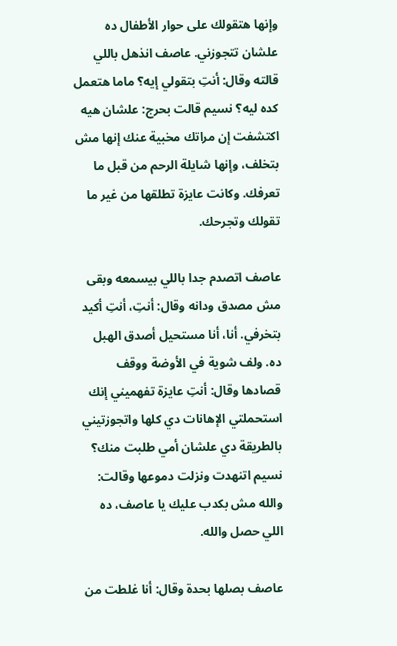وإنها هتقولك على حوار الأطفال ده علشان تتجوزني. عاصف انذهل باللي قالته وقال: أنتِ بتقولي إيه؟ ماما هتعمل كده ليه؟ نسيم قالت بحرج: علشان هيه اكتشفت إن مراتك مخبية عنك إنها مش بتخلف، وإنها شايلة الرحم من قبل ما تعرفك. وكانت عايزة تطلقها من غير ما تقولك وتجرحك.

عاصف اتصدم جدا باللي بيسمعه وبقى مش مصدق ودانه وقال: أنتِ، أنتِ أكيد بتخرفي. أنا، أنا مستحيل أصدق الهبل ده. ولف شوية في الأوضة ووقف قصادها وقال: أنتِ عايزة تفهميني إنك استحملتي الإهانات دي كلها واتجوزتيني بالطريقة دي علشان أمي طلبت منك؟ نسيم اتنهدت ونزلت دموعها وقالت: والله مش بكدب عليك يا عاصف، ده اللي حصل والله.

عاصف بصلها بحدة وقال: أنا غلطت من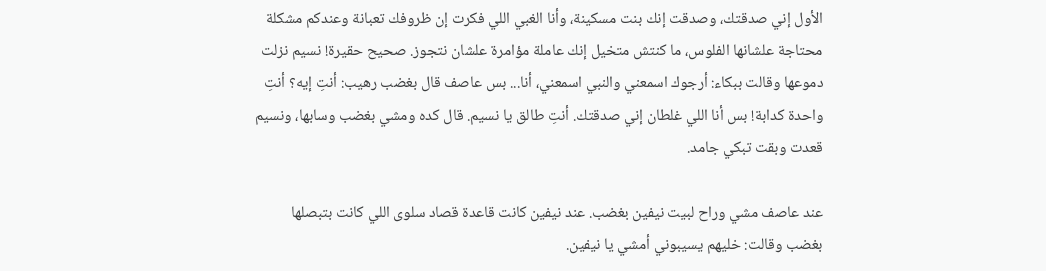الأول إني صدقتك، وصدقت إنك بنت مسكينة، وأنا الغبي اللي فكرت إن ظروفك تعبانة وعندكم مشكلة محتاجة علشانها الفلوس، ما كنتش متخيل إنك عاملة مؤامرة علشان نتجوز. صحيح حقيرة! نسيم نزلت دموعها وقالت ببكاء: أرجوك اسمعني والنبي اسمعني، أنا... بس عاصف قال بغضب رهيب: أنتِ إيه؟ أنتِ واحدة كدابة! بس أنا اللي غلطان إني صدقتك. أنتِ طالق يا نسيم. قال كده ومشي بغضب وسابها، ونسيم قعدت وبقت تبكي جامد.

عند عاصف مشي وراح لبيت نيفين بغضب. عند نيفين كانت قاعدة قصاد سلوى اللي كانت بتبصلها بغضب وقالت: خليهم يسيبوني أمشي يا نيفين.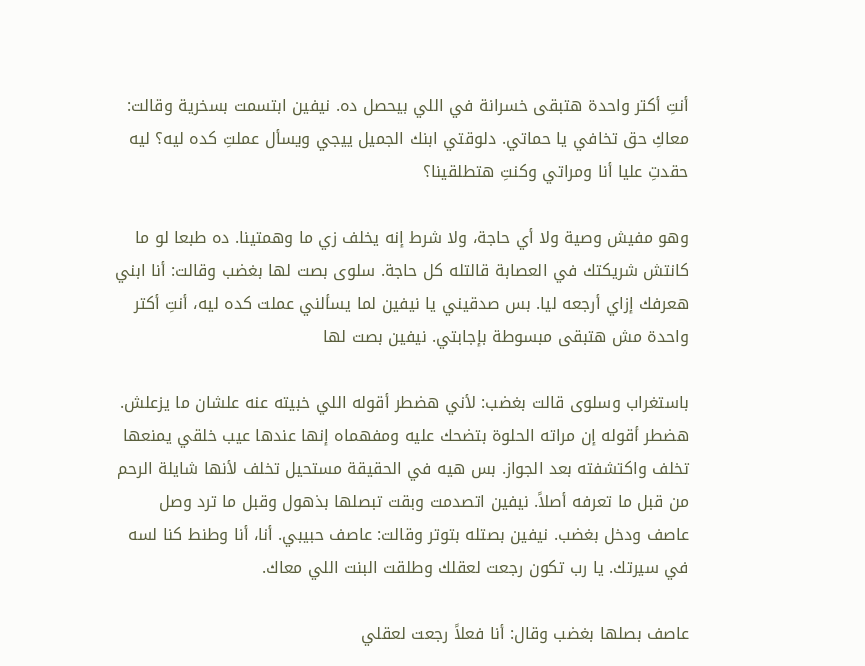أنتِ أكتر واحدة هتبقى خسرانة في اللي بيحصل ده. نيفين ابتسمت بسخرية وقالت: معاكِ حق تخافي يا حماتي. دلوقتي ابنك الجميل ييجي ويسأل عملتِ كده ليه؟ ليه حقدتِ عليا أنا ومراتي وكنتِ هتطلقينا؟

وهو مفيش وصية ولا أي حاجة، ولا شرط إنه يخلف زي ما وهمتينا. ده طبعا لو ما كانتش شريكتك في العصابة قالتله كل حاجة. سلوى بصت لها بغضب وقالت: أنا ابني هعرفك إزاي أرجعه ليا. بس صدقيني يا نيفين لما يسألني عملت كده ليه، أنتِ أكتر واحدة مش هتبقى مبسوطة بإجابتي. نيفين بصت لها

باستغراب وسلوى قالت بغضب: لأني هضطر أقوله اللي خبيته عنه علشان ما يزعلش. هضطر أقوله إن مراته الحلوة بتضحك عليه ومفهماه إنها عندها عيب خلقي يمنعها تخلف واكتشفته بعد الجواز. بس هيه في الحقيقة مستحيل تخلف لأنها شايلة الرحم من قبل ما تعرفه أصلاً. نيفين اتصدمت وبقت تبصلها بذهول وقبل ما ترد وصل عاصف ودخل بغضب. نيفين بصتله بتوتر وقالت: عاصف حبيبي. أنا، أنا وطنط كنا لسه في سيرتك. يا رب تكون رجعت لعقلك وطلقت البنت اللي معاك.

عاصف بصلها بغضب وقال: أنا فعلاً رجعت لعقلي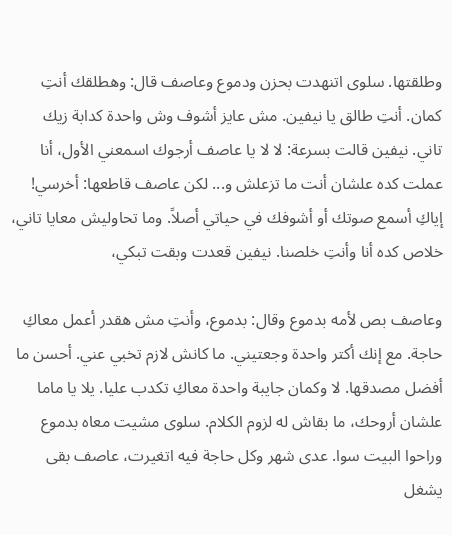وطلقتها. سلوى اتنهدت بحزن ودموع وعاصف قال: وهطلقك أنتِ كمان. أنتِ طالق يا نيفين. مش عايز أشوف وش واحدة كدابة زيك تاني. نيفين قالت بسرعة: لا لا يا عاصف أرجوك اسمعني الأول، أنا عملت كده علشان أنت ما تزعلش و... لكن عاصف قاطعها: أخرسي! إياكِ أسمع صوتك أو أشوفك في حياتي أصلاً. وما تحاوليش معايا تاني، خلاص كده أنا وأنتِ خلصنا. نيفين قعدت وبقت تبكي،

وعاصف بص لأمه بدموع وقال: بدموع، وأنتِ مش هقدر أعمل معاكِ حاجة. مع إنك أكتر واحدة وجعتيني. ما كانش لازم تخبي عني. أحسن ما أفضل مصدقها. لا وكمان جايبة واحدة معاكِ تكدب عليا. يلا يا ماما علشان أروحك، ما بقاش له لزوم الكلام. سلوى مشيت معاه بدموع وراحوا البيت سوا. عدى شهر وكل حاجة فيه اتغيرت، عاصف بقى يشغل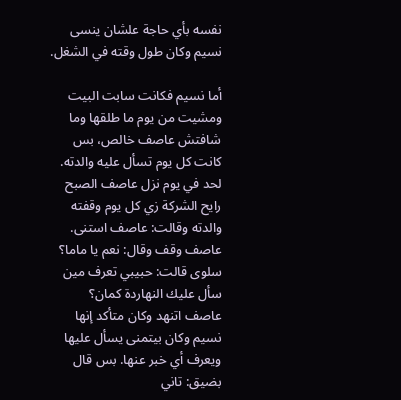نفسه بأي حاجة علشان ينسى نسيم وكان طول وقته في الشغل.

أما نسيم فكانت سابت البيت ومشيت من يوم ما طلقها وما شافتش عاصف خالص، بس كانت كل يوم تسأل عليه والدته. لحد في يوم نزل عاصف الصبح رايح الشركة زي كل يوم وقفته والدته وقالت: عاصف استنى. عاصف وقف وقال: نعم يا ماما؟ سلوى قالت: حبيبي تعرف مين سأل عليك النهاردة كمان؟ عاصف اتنهد وكان متأكد إنها نسيم وكان بيتمنى يسأل عليها ويعرف أي خبر عنها. بس قال بضيق: تاني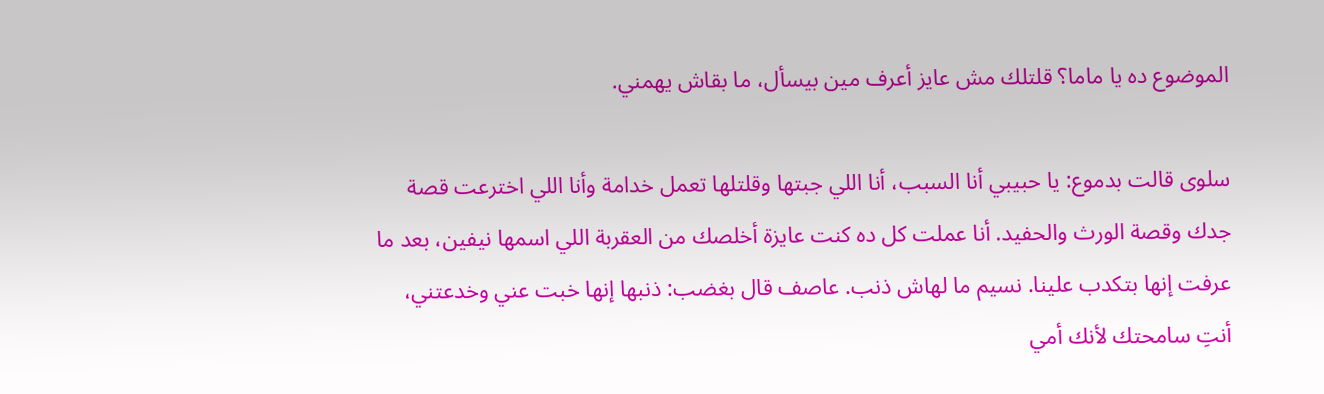الموضوع ده يا ماما؟ قلتلك مش عايز أعرف مين بيسأل، ما بقاش يهمني.

سلوى قالت بدموع: يا حبيبي أنا السبب، أنا اللي جبتها وقلتلها تعمل خدامة وأنا اللي اخترعت قصة جدك وقصة الورث والحفيد. أنا عملت كل ده كنت عايزة أخلصك من العقربة اللي اسمها نيفين، بعد ما عرفت إنها بتكدب علينا. نسيم ما لهاش ذنب. عاصف قال بغضب: ذنبها إنها خبت عني وخدعتني، أنتِ سامحتك لأنك أمي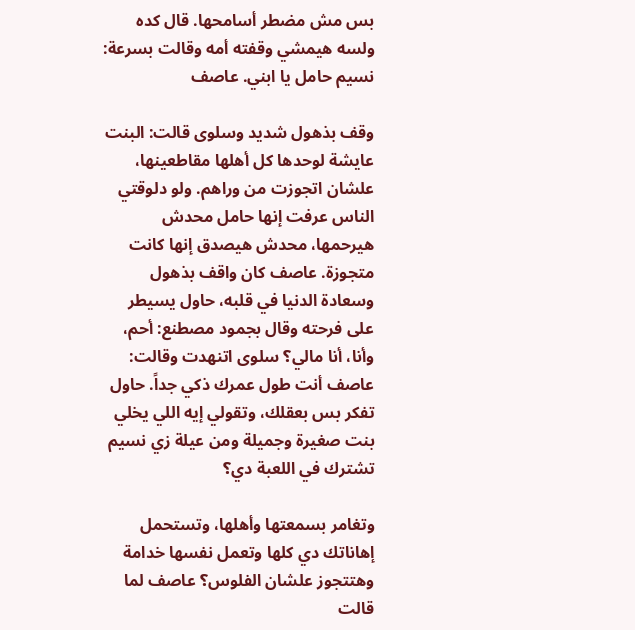بس مش مضطر أسامحها. قال كده ولسه هيمشي وقفته أمه وقالت بسرعة: نسيم حامل يا ابني. عاصف

وقف بذهول شديد وسلوى قالت: البنت عايشة لوحدها كل أهلها مقاطعينها، علشان اتجوزت من وراهم. ولو دلوقتي الناس عرفت إنها حامل محدش هيرحمها، محدش هيصدق إنها كانت متجوزة. عاصف كان واقف بذهول وسعادة الدنيا في قلبه، حاول يسيطر على فرحته وقال بجمود مصطنع: أحم، وأنا، أنا مالي؟ سلوى اتنهدت وقالت: عاصف أنت طول عمرك ذكي جداً. حاول تفكر بس بعقلك، وتقولي إيه اللي يخلي بنت صغيرة وجميلة ومن عيلة زي نسيم تشترك في اللعبة دي؟

وتغامر بسمعتها وأهلها، وتستحمل إهاناتك دي كلها وتعمل نفسها خدامة وهتتجوز علشان الفلوس؟ عاصف لما قالت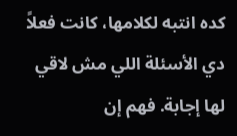كده انتبه لكلامها، كانت فعلاً دي الأسئلة اللي مش لاقي لها إجابة. فهم إن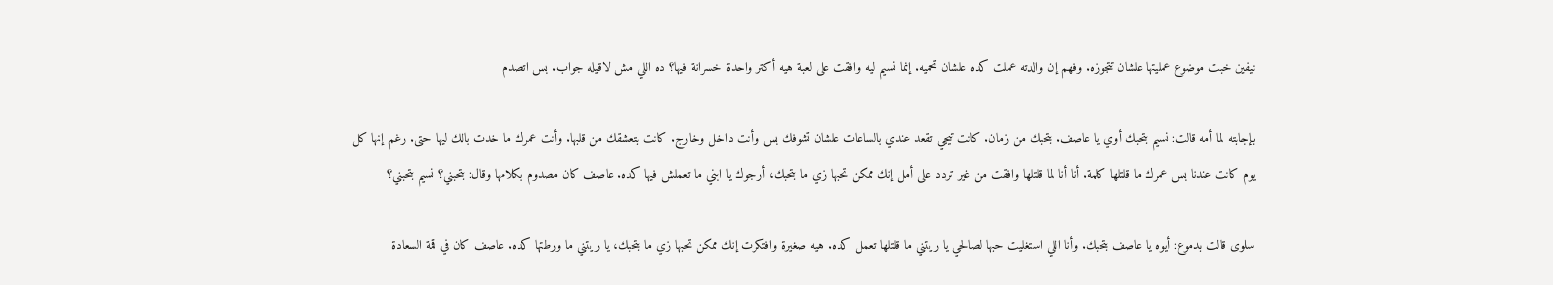نيفين خبت موضوع عمليتها علشان تتجوزه. وفهم إن والدته عملت كده علشان تحميه. إنما نسيم ليه وافقت على لعبة هيه أكتر واحدة خسرانة فيها؟ ده اللي مش لاقيله جواب. بس اتصدم

بإجابته لما أمه قالت: نسيم بتحبك أوي يا عاصف. بتحبك من زمان. كانت تيجي تقعد عندي بالساعات علشان تشوفك بس وأنت داخل وخارج. كانت بتعشقك من قلبها. وأنت عمرك ما خدت بالك ليها حتى. رغم إنها كل يوم كانت عندنا بس عمرك ما قلتلها كلمة. أنا أنا لما قلتلها وافقت من غير تردد على أمل إنك ممكن تحبها زي ما بتحبك، أرجوك يا ابني ما تعملش فيها كده. عاصف كان مصدوم بكلامها وقال: بتحبني؟ نسيم بتحبني؟

سلوى قالت بدموع: أيوه يا عاصف بتحبك. وأنا اللي استغليت حبها لصالحي يا ريتني ما قلتلها تعمل كده. هيه صغيرة وافتكرت إنك ممكن تحبها زي ما بتحبك، يا ريتني ما ورطتها كده. عاصف كان في قمة السعادة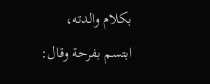بكلام والدته، ابتسم بفرحة وقال: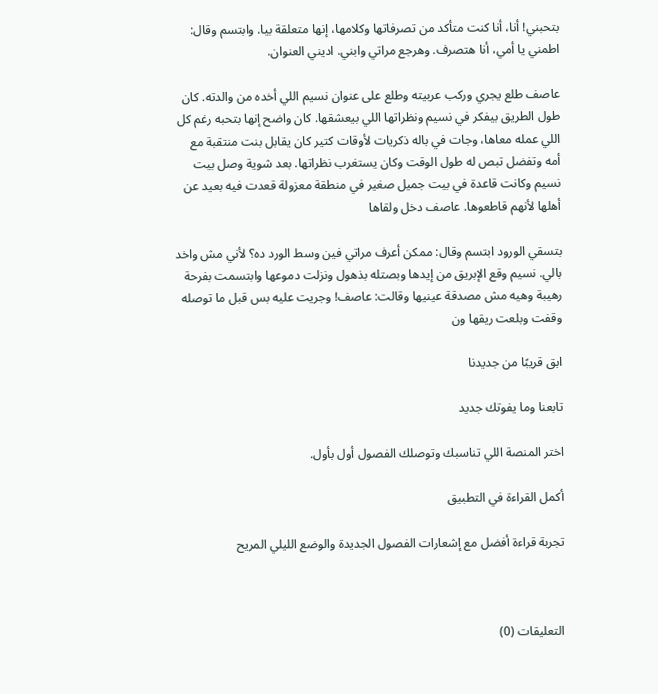بتحبني! أنا، أنا كنت متأكد من تصرفاتها وكلامها، إنها متعلقة بيا. وابتسم وقال: اطمني يا أمي، أنا هتصرف. وهرجع مراتي وابني. اديني العنوان.

عاصف طلع يجري وركب عربيته وطلع على عنوان نسيم اللي أخده من والدته. كان طول الطريق بيفكر في نسيم ونظراتها اللي بيعشقها. كان واضح إنها بتحبه رغم كل اللي عمله معاها، وجات في باله ذكريات لأوقات كتير كان يقابل بنت منتقبة مع أمه وتفضل تبص له طول الوقت وكان يستغرب نظراتها. بعد شوية وصل بيت نسيم وكانت قاعدة في بيت جميل صغير في منطقة معزولة قعدت فيه بعيد عن أهلها لأنهم قاطعوها. عاصف دخل ولقاها

بتسقي الورود ابتسم وقال: ممكن أعرف مراتي فين وسط الورد ده؟ لأني مش واخد بالي. نسيم وقع الإبريق من إيدها وبصتله بذهول ونزلت دموعها وابتسمت بفرحة رهيبة وهيه مش مصدقة عينيها وقالت: عاصف! وجريت عليه بس قبل ما توصله وقفت وبلعت ريقها ون

ابق قريبًا من جديدنا

تابعنا وما يفوتك جديد

اختر المنصة اللي تناسبك وتوصلك الفصول أول بأول.

أكمل القراءة في التطبيق

تجربة قراءة أفضل مع إشعارات الفصول الجديدة والوضع الليلي المريح



التعليقات (0)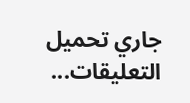جاري تحميل التعليقات...